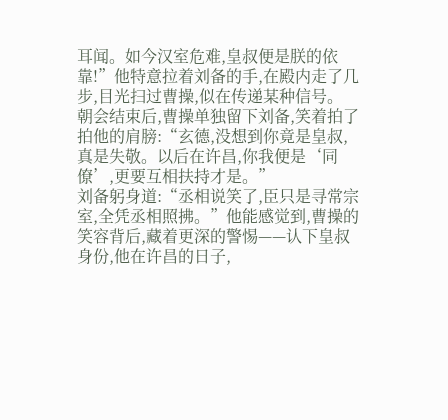耳闻。如今汉室危难,皇叔便是朕的依靠!”他特意拉着刘备的手,在殿内走了几步,目光扫过曹操,似在传递某种信号。
朝会结束后,曹操单独留下刘备,笑着拍了拍他的肩膀:“玄德,没想到你竟是皇叔,真是失敬。以后在许昌,你我便是‘同僚’,更要互相扶持才是。”
刘备躬身道:“丞相说笑了,臣只是寻常宗室,全凭丞相照拂。”他能感觉到,曹操的笑容背后,藏着更深的警惕——认下皇叔身份,他在许昌的日子,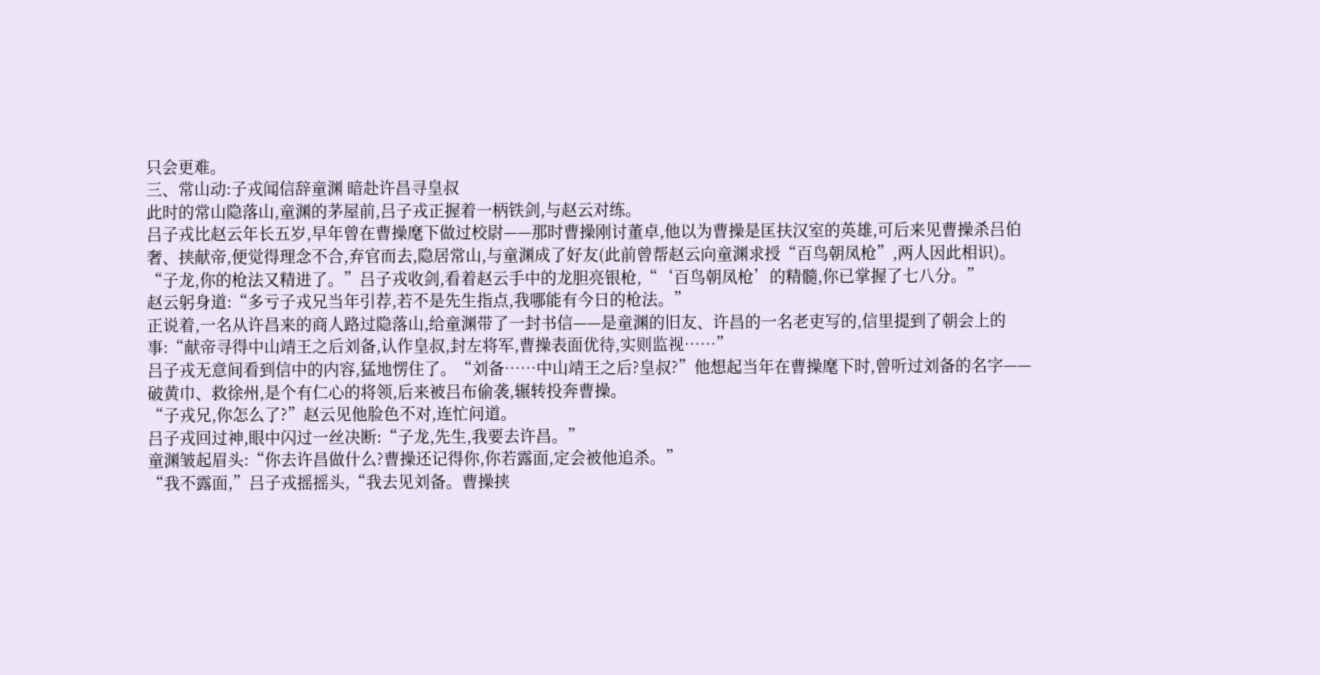只会更难。
三、常山动:子戎闻信辞童渊 暗赴许昌寻皇叔
此时的常山隐落山,童渊的茅屋前,吕子戎正握着一柄铁剑,与赵云对练。
吕子戎比赵云年长五岁,早年曾在曹操麾下做过校尉——那时曹操刚讨董卓,他以为曹操是匡扶汉室的英雄,可后来见曹操杀吕伯奢、挟献帝,便觉得理念不合,弃官而去,隐居常山,与童渊成了好友(此前曾帮赵云向童渊求授“百鸟朝凤枪”,两人因此相识)。
“子龙,你的枪法又精进了。”吕子戎收剑,看着赵云手中的龙胆亮银枪,“‘百鸟朝凤枪’的精髓,你已掌握了七八分。”
赵云躬身道:“多亏子戎兄当年引荐,若不是先生指点,我哪能有今日的枪法。”
正说着,一名从许昌来的商人路过隐落山,给童渊带了一封书信——是童渊的旧友、许昌的一名老吏写的,信里提到了朝会上的事:“献帝寻得中山靖王之后刘备,认作皇叔,封左将军,曹操表面优待,实则监视……”
吕子戎无意间看到信中的内容,猛地愣住了。“刘备……中山靖王之后?皇叔?”他想起当年在曹操麾下时,曾听过刘备的名字——破黄巾、救徐州,是个有仁心的将领,后来被吕布偷袭,辗转投奔曹操。
“子戎兄,你怎么了?”赵云见他脸色不对,连忙问道。
吕子戎回过神,眼中闪过一丝决断:“子龙,先生,我要去许昌。”
童渊皱起眉头:“你去许昌做什么?曹操还记得你,你若露面,定会被他追杀。”
“我不露面,”吕子戎摇摇头,“我去见刘备。曹操挟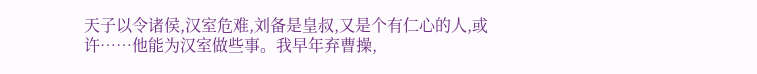天子以令诸侯,汉室危难,刘备是皇叔,又是个有仁心的人,或许……他能为汉室做些事。我早年弃曹操,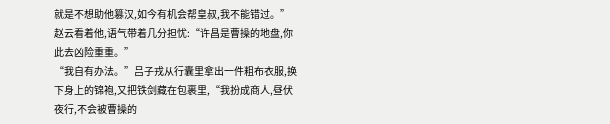就是不想助他篡汉,如今有机会帮皇叔,我不能错过。”
赵云看着他,语气带着几分担忧:“许昌是曹操的地盘,你此去凶险重重。”
“我自有办法。”吕子戎从行囊里拿出一件粗布衣服,换下身上的锦袍,又把铁剑藏在包裹里,“我扮成商人,昼伏夜行,不会被曹操的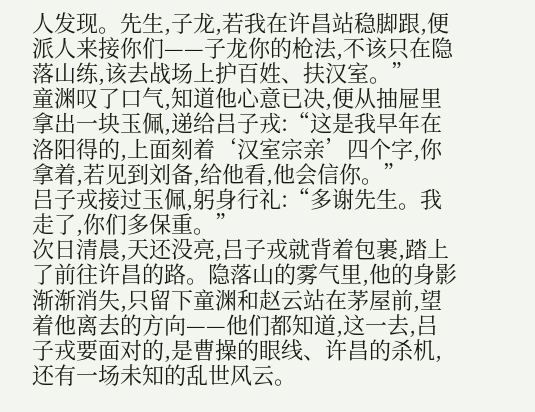人发现。先生,子龙,若我在许昌站稳脚跟,便派人来接你们——子龙你的枪法,不该只在隐落山练,该去战场上护百姓、扶汉室。”
童渊叹了口气,知道他心意已决,便从抽屉里拿出一块玉佩,递给吕子戎:“这是我早年在洛阳得的,上面刻着‘汉室宗亲’四个字,你拿着,若见到刘备,给他看,他会信你。”
吕子戎接过玉佩,躬身行礼:“多谢先生。我走了,你们多保重。”
次日清晨,天还没亮,吕子戎就背着包裹,踏上了前往许昌的路。隐落山的雾气里,他的身影渐渐消失,只留下童渊和赵云站在茅屋前,望着他离去的方向——他们都知道,这一去,吕子戎要面对的,是曹操的眼线、许昌的杀机,还有一场未知的乱世风云。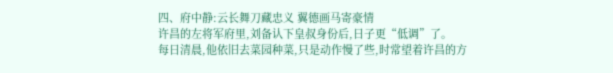四、府中静:云长舞刀藏忠义 翼德画马寄豪情
许昌的左将军府里,刘备认下皇叔身份后,日子更“低调”了。
每日清晨,他依旧去菜园种菜,只是动作慢了些,时常望着许昌的方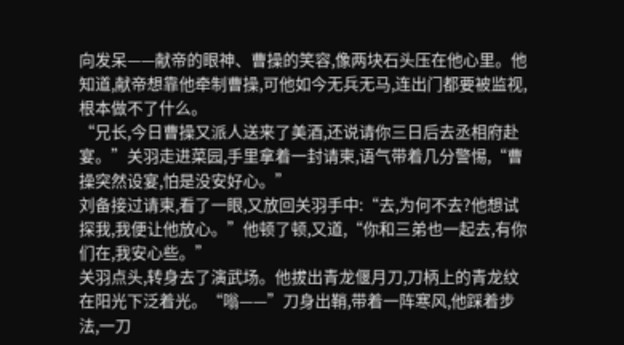向发呆——献帝的眼神、曹操的笑容,像两块石头压在他心里。他知道,献帝想靠他牵制曹操,可他如今无兵无马,连出门都要被监视,根本做不了什么。
“兄长,今日曹操又派人送来了美酒,还说请你三日后去丞相府赴宴。”关羽走进菜园,手里拿着一封请柬,语气带着几分警惕,“曹操突然设宴,怕是没安好心。”
刘备接过请柬,看了一眼,又放回关羽手中:“去,为何不去?他想试探我,我便让他放心。”他顿了顿,又道,“你和三弟也一起去,有你们在,我安心些。”
关羽点头,转身去了演武场。他拔出青龙偃月刀,刀柄上的青龙纹在阳光下泛着光。“嗡——”刀身出鞘,带着一阵寒风,他踩着步法,一刀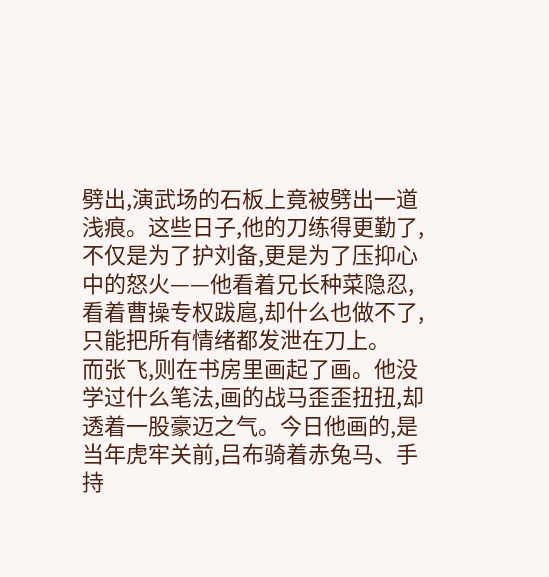劈出,演武场的石板上竟被劈出一道浅痕。这些日子,他的刀练得更勤了,不仅是为了护刘备,更是为了压抑心中的怒火——他看着兄长种菜隐忍,看着曹操专权跋扈,却什么也做不了,只能把所有情绪都发泄在刀上。
而张飞,则在书房里画起了画。他没学过什么笔法,画的战马歪歪扭扭,却透着一股豪迈之气。今日他画的,是当年虎牢关前,吕布骑着赤兔马、手持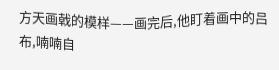方天画戟的模样——画完后,他盯着画中的吕布,喃喃自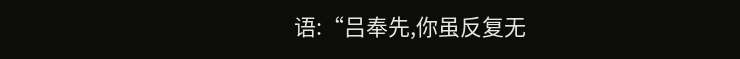语:“吕奉先,你虽反复无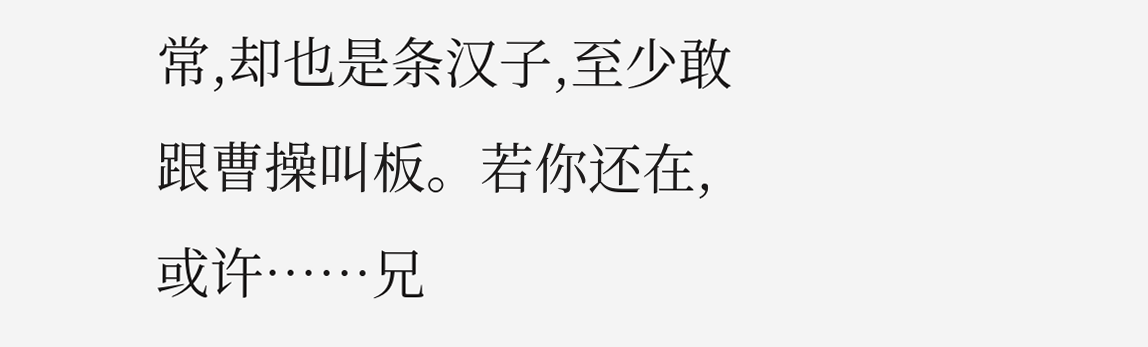常,却也是条汉子,至少敢跟曹操叫板。若你还在,或许……兄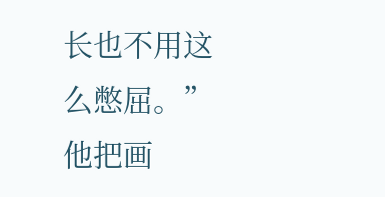长也不用这么憋屈。”
他把画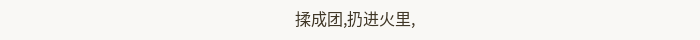揉成团,扔进火里,